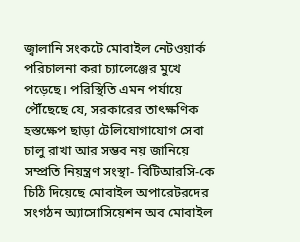জ্বালানি সংকটে মোবাইল নেটওয়ার্ক পরিচালনা করা চ্যালেঞ্জের মুখে পড়েছে। পরিস্থিতি এমন পর্যায়ে পৌঁছেছে যে, সরকারের তাৎক্ষণিক হস্তক্ষেপ ছাড়া টেলিযোগাযোগ সেবা চালু রাখা আর সম্ভব নয় জানিয়ে সম্প্রতি নিয়ন্ত্রণ সংস্থা- বিটিআরসি-কে চিঠি দিয়েছে মোবাইল অপারেটরদের সংগঠন অ্যাসোসিয়েশন অব মোবাইল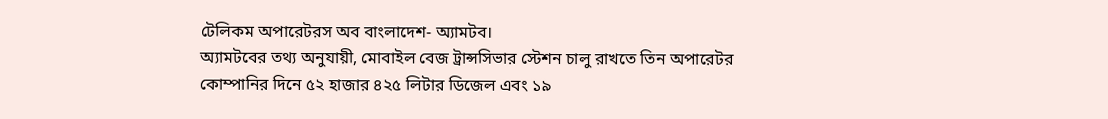টেলিকম অপারেটরস অব বাংলাদেশ- অ্যামটব।
অ্যামটবের তথ্য অনুযায়ী, মোবাইল বেজ ট্রান্সসিভার স্টেশন চালু রাখতে তিন অপারেটর কোম্পানির দিনে ৫২ হাজার ৪২৫ লিটার ডিজেল এবং ১৯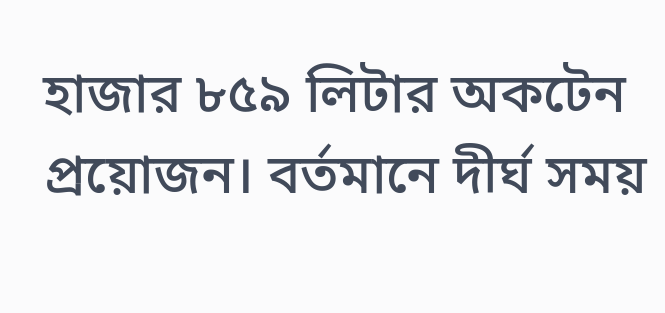হাজার ৮৫৯ লিটার অকটেন প্রয়োজন। বর্তমানে দীর্ঘ সময়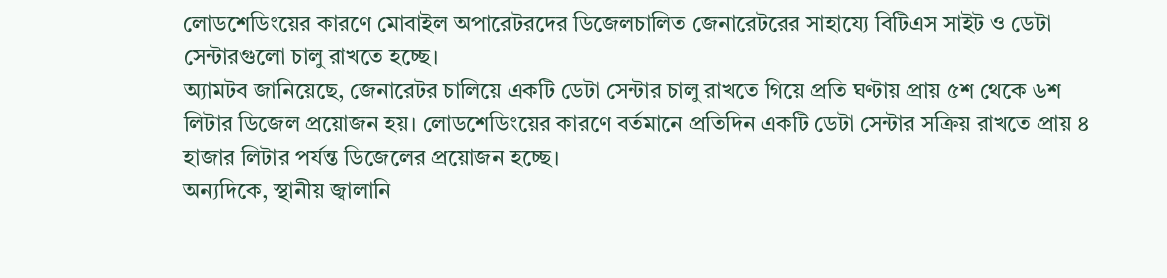লোডশেডিংয়ের কারণে মোবাইল অপারেটরদের ডিজেলচালিত জেনারেটরের সাহায্যে বিটিএস সাইট ও ডেটা সেন্টারগুলো চালু রাখতে হচ্ছে।
অ্যামটব জানিয়েছে, জেনারেটর চালিয়ে একটি ডেটা সেন্টার চালু রাখতে গিয়ে প্রতি ঘণ্টায় প্রায় ৫শ থেকে ৬শ লিটার ডিজেল প্রয়োজন হয়। লোডশেডিংয়ের কারণে বর্তমানে প্রতিদিন একটি ডেটা সেন্টার সক্রিয় রাখতে প্রায় ৪ হাজার লিটার পর্যন্ত ডিজেলের প্রয়োজন হচ্ছে।
অন্যদিকে, স্থানীয় জ্বালানি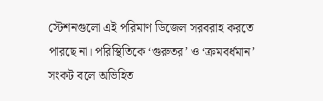স্টেশনগুলো এই পরিমাণ ডিজেল সরবরাহ করতে পারছে না। পরিস্থিতিকে ‘গুরুতর’ ও ‘ক্রমবর্ধমান’ সংকট বলে অভিহিত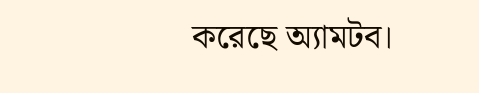করেছে অ্যামটব।